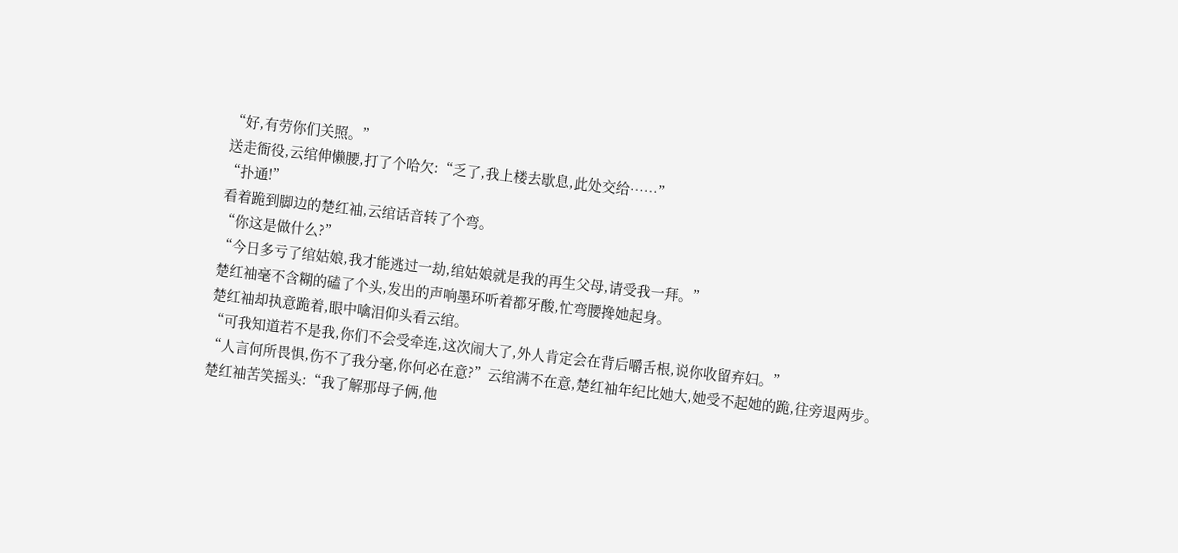“好,有劳你们关照。”
送走衙役,云绾伸懒腰,打了个哈欠:“乏了,我上楼去歇息,此处交给……”
“扑通!”
看着跪到脚边的楚红袖,云绾话音转了个弯。
“你这是做什么?”
“今日多亏了绾姑娘,我才能逃过一劫,绾姑娘就是我的再生父母,请受我一拜。”
楚红袖毫不含糊的磕了个头,发出的声响墨环听着都牙酸,忙弯腰搀她起身。
楚红袖却执意跪着,眼中噙泪仰头看云绾。
“可我知道若不是我,你们不会受牵连,这次闹大了,外人肯定会在背后嚼舌根,说你收留弃妇。”
“人言何所畏惧,伤不了我分毫,你何必在意?”云绾满不在意,楚红袖年纪比她大,她受不起她的跪,往旁退两步。
楚红袖苦笑摇头:“我了解那母子俩,他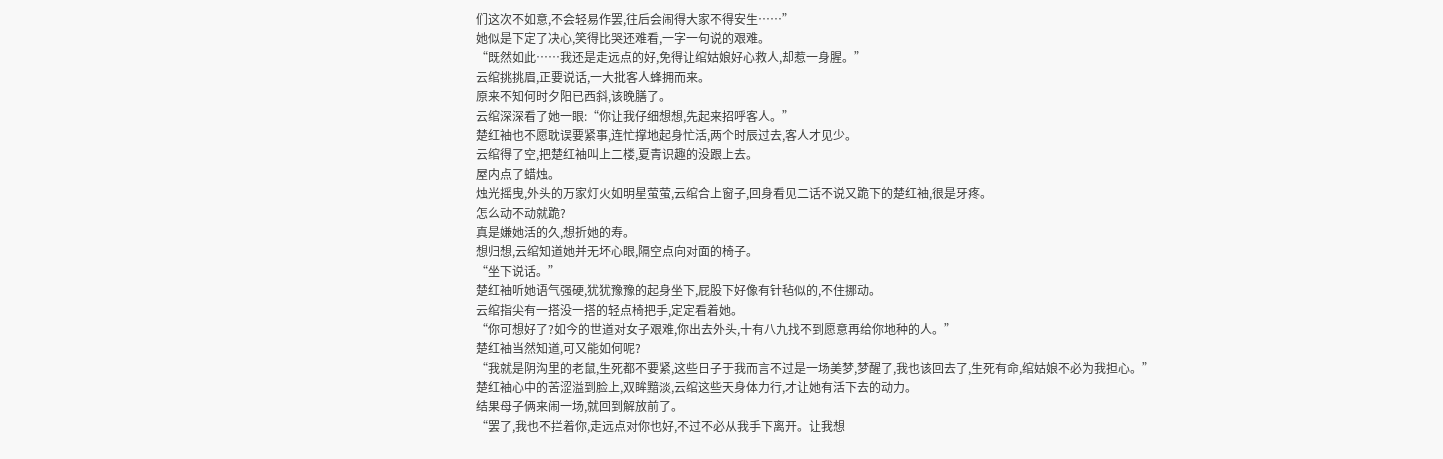们这次不如意,不会轻易作罢,往后会闹得大家不得安生……”
她似是下定了决心,笑得比哭还难看,一字一句说的艰难。
“既然如此……我还是走远点的好,免得让绾姑娘好心救人,却惹一身腥。”
云绾挑挑眉,正要说话,一大批客人蜂拥而来。
原来不知何时夕阳已西斜,该晚膳了。
云绾深深看了她一眼:“你让我仔细想想,先起来招呼客人。”
楚红袖也不愿耽误要紧事,连忙撑地起身忙活,两个时辰过去,客人才见少。
云绾得了空,把楚红袖叫上二楼,夏青识趣的没跟上去。
屋内点了蜡烛。
烛光摇曳,外头的万家灯火如明星萤萤,云绾合上窗子,回身看见二话不说又跪下的楚红袖,很是牙疼。
怎么动不动就跪?
真是嫌她活的久,想折她的寿。
想归想,云绾知道她并无坏心眼,隔空点向对面的椅子。
“坐下说话。”
楚红袖听她语气强硬,犹犹豫豫的起身坐下,屁股下好像有针毡似的,不住挪动。
云绾指尖有一搭没一搭的轻点椅把手,定定看着她。
“你可想好了?如今的世道对女子艰难,你出去外头,十有八九找不到愿意再给你地种的人。”
楚红袖当然知道,可又能如何呢?
“我就是阴沟里的老鼠,生死都不要紧,这些日子于我而言不过是一场美梦,梦醒了,我也该回去了,生死有命,绾姑娘不必为我担心。”
楚红袖心中的苦涩溢到脸上,双眸黯淡,云绾这些天身体力行,才让她有活下去的动力。
结果母子俩来闹一场,就回到解放前了。
“罢了,我也不拦着你,走远点对你也好,不过不必从我手下离开。让我想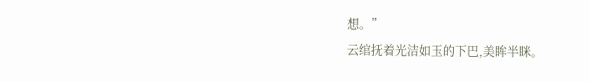想。”
云绾抚着光洁如玉的下巴,美眸半眯。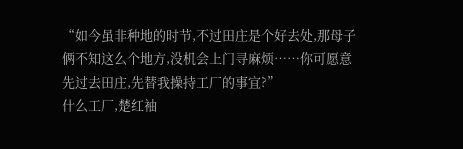“如今虽非种地的时节,不过田庄是个好去处,那母子俩不知这么个地方,没机会上门寻麻烦……你可愿意先过去田庄,先替我操持工厂的事宜?”
什么工厂,楚红袖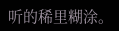听的稀里糊涂。